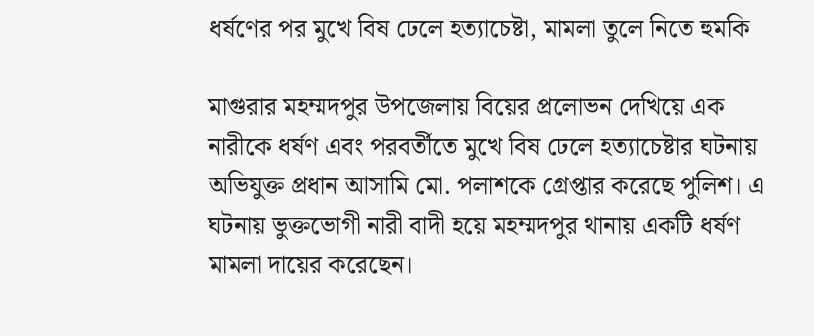ধর্ষণের পর মুখে বিষ ঢেলে হত্যাচেষ্টা, মামলা তুলে নিতে হুমকি

মাগুরার মহম্মদপুর উপজেলায় বিয়ের প্রলোভন দেখিয়ে এক নারীকে ধর্ষণ এবং পরবর্তীতে মুখে বিষ ঢেলে হত্যাচেষ্টার ঘটনায় অভিযুক্ত প্রধান আসামি মো. পলাশকে গ্রেপ্তার করেছে পুলিশ। এ ঘটনায় ভুক্তভোগী নারী বাদী হয়ে মহম্মদপুর থানায় একটি ধর্ষণ মামলা দায়ের করেছেন।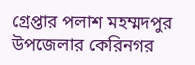গ্রেপ্তার পলাশ মহম্মদপুর উপজেলার কেরিনগর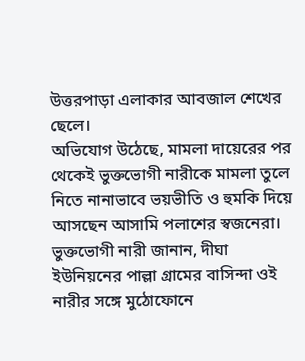উত্তরপাড়া এলাকার আবজাল শেখের ছেলে।
অভিযোগ উঠেছে, মামলা দায়েরের পর থেকেই ভুক্তভোগী নারীকে মামলা তুলে নিতে নানাভাবে ভয়ভীতি ও হুমকি দিয়ে আসছেন আসামি পলাশের স্বজনেরা।
ভুক্তভোগী নারী জানান, দীঘা ইউনিয়নের পাল্লা গ্রামের বাসিন্দা ওই নারীর সঙ্গে মুঠোফোনে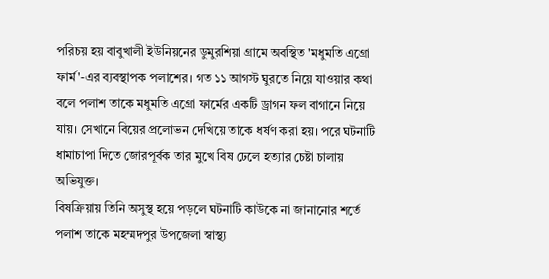পরিচয় হয় বাবুখালী ইউনিয়নের ডুমুরশিয়া গ্রামে অবস্থিত 'মধুমতি এগ্রো ফার্ম'-এর ব্যবস্থাপক পলাশের। গত ১১ আগস্ট ঘুরতে নিয়ে যাওয়ার কথা বলে পলাশ তাকে মধুমতি এগ্রো ফার্মের একটি ড্রাগন ফল বাগানে নিয়ে যায়। সেখানে বিয়ের প্রলোভন দেখিয়ে তাকে ধর্ষণ করা হয়। পরে ঘটনাটি ধামাচাপা দিতে জোরপূর্বক তার মুখে বিষ ঢেলে হত্যার চেষ্টা চালায় অভিযুক্ত।
বিষক্রিয়ায় তিনি অসুস্থ হয়ে পড়লে ঘটনাটি কাউকে না জানানোর শর্তে পলাশ তাকে মহম্মদপুর উপজেলা স্বাস্থ্য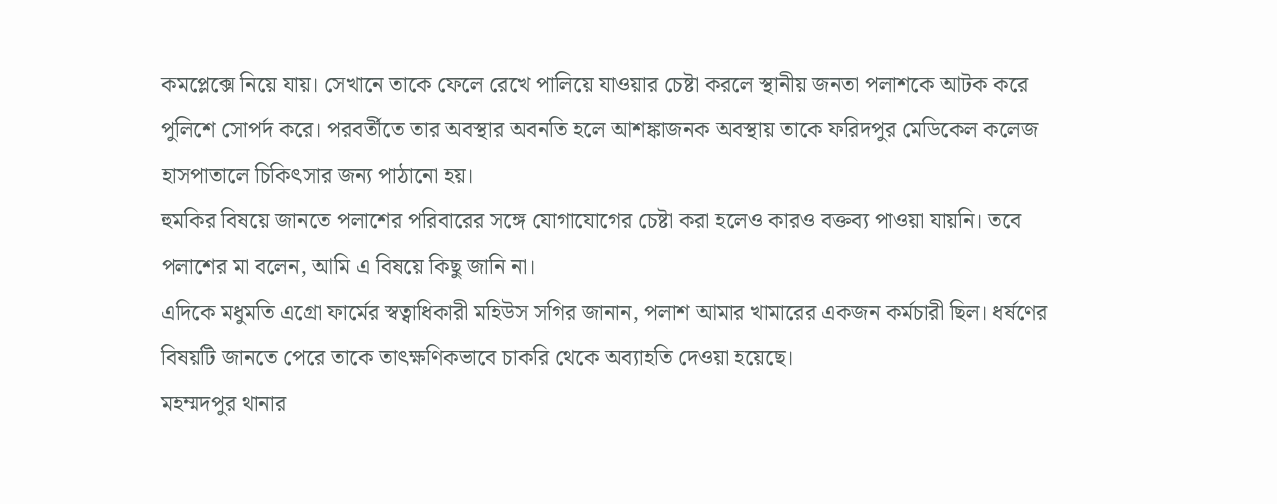কমপ্লেক্সে নিয়ে যায়। সেখানে তাকে ফেলে রেখে পালিয়ে যাওয়ার চেষ্টা করলে স্থানীয় জনতা পলাশকে আটক করে পুলিশে সোপর্দ করে। পরবর্তীতে তার অবস্থার অবনতি হলে আশঙ্কাজনক অবস্থায় তাকে ফরিদপুর মেডিকেল কলেজ হাসপাতালে চিকিৎসার জন্য পাঠানো হয়।
হুমকির বিষয়ে জানতে পলাশের পরিবারের সঙ্গে যোগাযোগের চেষ্টা করা হলেও কারও বক্তব্য পাওয়া যায়নি। তবে পলাশের মা বলেন, আমি এ বিষয়ে কিছু জানি না।
এদিকে মধুমতি এগ্রো ফার্মের স্বত্বাধিকারী মহিউস সগির জানান, পলাশ আমার খামারের একজন কর্মচারী ছিল। ধর্ষণের বিষয়টি জানতে পেরে তাকে তাৎক্ষণিকভাবে চাকরি থেকে অব্যাহতি দেওয়া হয়েছে।
মহম্মদপুর থানার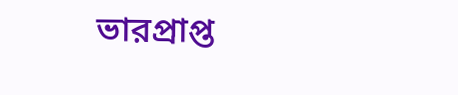ভারপ্রাপ্ত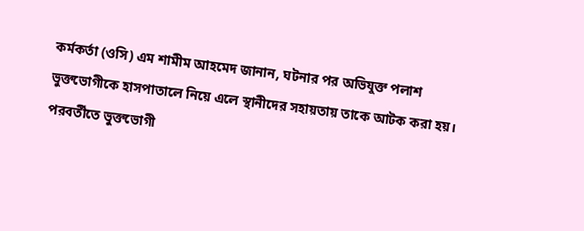কর্মকর্তা (ওসি) এম শামীম আহমেদ জানান, ঘটনার পর অভিযুক্ত পলাশ ভুক্তভোগীকে হাসপাতালে নিয়ে এলে স্থানীদের সহায়তায় তাকে আটক করা হয়। পরবর্তীতে ভুক্তভোগী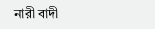নারী বাদী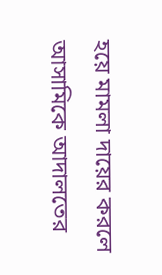হয়ে মামলা দায়ের করলে আসামিকে আদালতের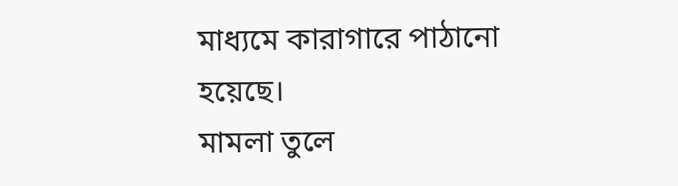মাধ্যমে কারাগারে পাঠানো হয়েছে।
মামলা তুলে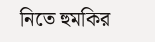নিতে হুমকির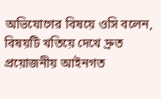অভিযোগের বিষয়ে ওসি বলেন, বিষয়টি খতিয়ে দেখে দ্রুত প্রয়োজনীয় আইনগত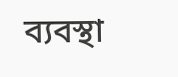ব্যবস্থা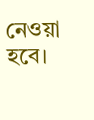নেওয়া হবে।